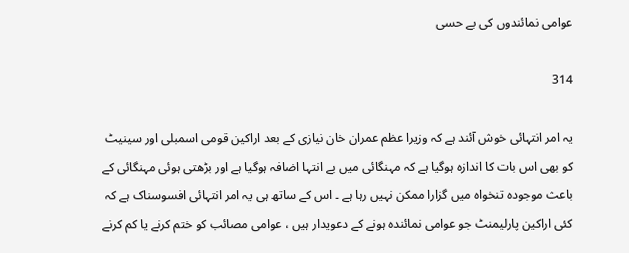عوامی نمائندوں کی بے حسی

314

یہ امر انتہائی خوش آئند ہے کہ وزیرا عظم عمران خان نیازی کے بعد اراکین قومی اسمبلی اور سینیٹ کو بھی اس بات کا اندازہ ہوگیا ہے کہ مہنگائی میں بے انتہا اضافہ ہوگیا ہے اور بڑھتی ہوئی مہنگائی کے باعث موجودہ تنخواہ میں گزارا ممکن نہیں رہا ہے ۔ اس کے ساتھ ہی یہ امر انتہائی افسوسناک ہے کہ کئی اراکین پارلیمنٹ جو عوامی نمائندہ ہونے کے دعویدار ہیں ، عوامی مصائب کو ختم کرنے یا کم کرنے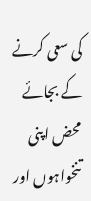کی سعی کرنے کے بجائے محض اپنی تنخواہوں اور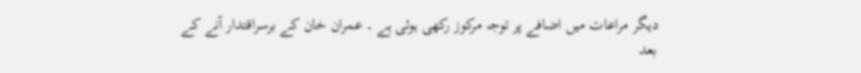دیگر مراعات میں اضافے پر توجہ مرکوز رکھی ہوئی ہے ۔ عمران خان کے برسراقتدار آنے کے بعد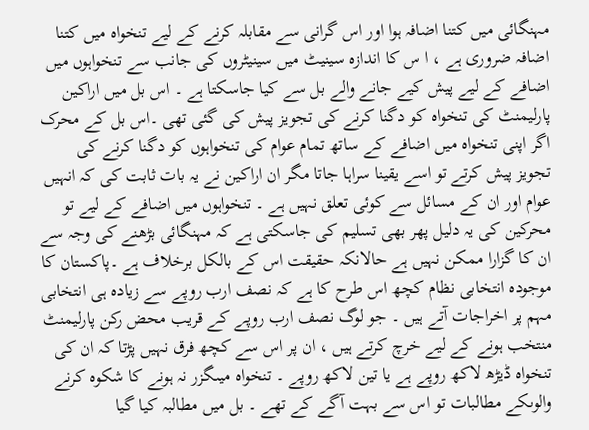مہنگائی میں کتنا اضافہ ہوا اور اس گرانی سے مقابلہ کرنے کے لیے تنخواہ میں کتنا اضافہ ضروری ہے ، ا س کا اندازہ سینیٹ میں سینیٹروں کی جانب سے تنخواہوں میں اضافے کے لیے پیش کیے جانے والے بل سے کیا جاسکتا ہے ۔ اس بل میں اراکین پارلیمنٹ کی تنخواہ کو دگنا کرنے کی تجویز پیش کی گئی تھی ۔اس بل کے محرک اگر اپنی تنخواہ میں اضافے کے ساتھ تمام عوام کی تنخواہوں کو دگنا کرنے کی تجویز پیش کرتے تو اسے یقینا سراہا جاتا مگر ان اراکین نے یہ بات ثابت کی کہ انہیں عوام اور ان کے مسائل سے کوئی تعلق نہیں ہے ۔ تنخواہوں میں اضافے کے لیے تو محرکین کی یہ دلیل پھر بھی تسلیم کی جاسکتی ہے کہ مہنگائی بڑھنے کی وجہ سے ان کا گزارا ممکن نہیں ہے حالانکہ حقیقت اس کے بالکل برخلاف ہے ۔پاکستان کا موجودہ انتخابی نظام کچھ اس طرح کا ہے کہ نصف ارب روپے سے زیادہ ہی انتخابی مہم پر اخراجات آتے ہیں ۔ جو لوگ نصف ارب روپے کے قریب محض رکن پارلیمنٹ منتخب ہونے کے لیے خرچ کرتے ہیں ، ان پر اس سے کچھ فرق نہیں پڑتا کہ ان کی تنخواہ ڈیڑھ لاکھ روپے ہے یا تین لاکھ روپے ۔ تنخواہ میںگزر نہ ہونے کا شکوہ کرنے والوںکے مطالبات تو اس سے بہت آگے کے تھے ۔ بل میں مطالبہ کیا گیا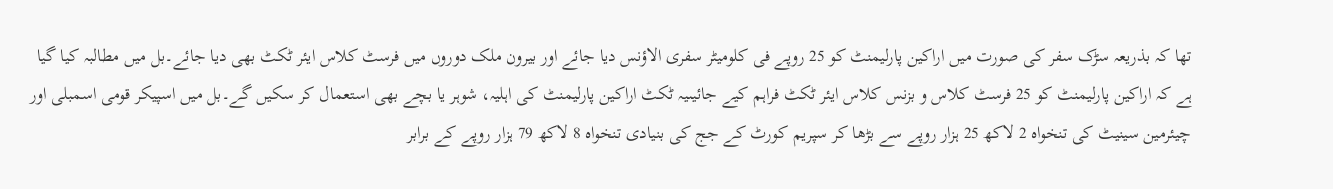تھا کہ بذریعہ سڑک سفر کی صورت میں اراکین پارلیمنٹ کو 25 روپے فی کلومیٹر سفری الاؤنس دیا جائے اور بیرون ملک دوروں میں فرسٹ کلاس ایئر ٹکٹ بھی دیا جائے۔بل میں مطالبہ کیا گیا ہے کہ اراکین پارلیمنٹ کو 25 فرسٹ کلاس و بزنس کلاس ایئر ٹکٹ فراہم کیے جائیںیہ ٹکٹ اراکین پارلیمنٹ کی اہلیہ، شوہر یا بچے بھی استعمال کر سکیں گے۔بل میں اسپیکر قومی اسمبلی اور چیئرمین سینیٹ کی تنخواہ 2 لاکھ 25 ہزار روپے سے بڑھا کر سپریم کورٹ کے جج کی بنیادی تنخواہ 8 لاکھ 79 ہزار روپے کے برابر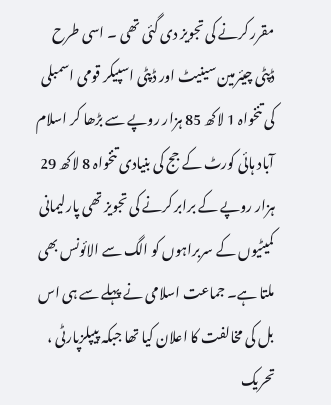مقرر کرنے کی تجویز دی گئی تھی ۔ اسی طرح ڈپٹی چیئرمین سینیٹ اور ڈپٹی اسپیکر قومی اسمبلی کی تنخواہ 1 لاکھ 85 ہزار روپے سے بڑھا کر اسلام آباد ہائی کورٹ کے جج کی بنیادی تنخواہ 8 لاکھ 29 ہزار روپے کے برابر کرنے کی تجویز تھی پارلیمانی کمیٹیوں کے سربراہوں کو الگ سے الائونس بھی ملتا ہے۔ جماعت اسلامی نے پہلے سے ہی اس بل کی مخالفت کا اعلان کیا تھا جبکہ پیپلزپارٹی ، تحریک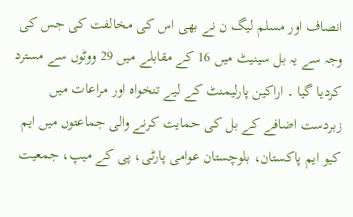انصاف اور مسلم لیگ ن نے بھی اس کی مخالفت کی جس کی وجہ سے یہ بل سینیٹ میں 16 کے مقابلے میں 29 ووٹوں سے مسترد کردیا گیا ۔ اراکین پارلیمنٹ کے لیے تنخواہ اور مراعات میں زبردست اضافے کے بل کی حمایت کرنے والی جماعتوں میں ایم کیو ایم پاکستان، بلوچستان عوامی پارٹی، پی کے میپ، جمعیت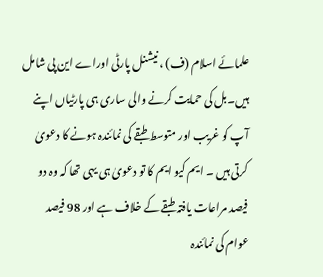علمائے اسلام (ف) ، نیشنل پارٹی اوراے این پی شامل ہیں۔بل کی حمایت کرنے والی ساری ہی پارٹیاں اپنے آپ کو غریب اور متوسط طبقے کی نمائندہ ہونے کا دعویٰ کرتی ہیں ۔ ایم کیو ایم کا تو دعویٰ ہی یہی تھا کہ وہ دو فیصد مراعات یافتہ طبقے کے خلاف ہے اور 98 فیصد عوام کی نمائندہ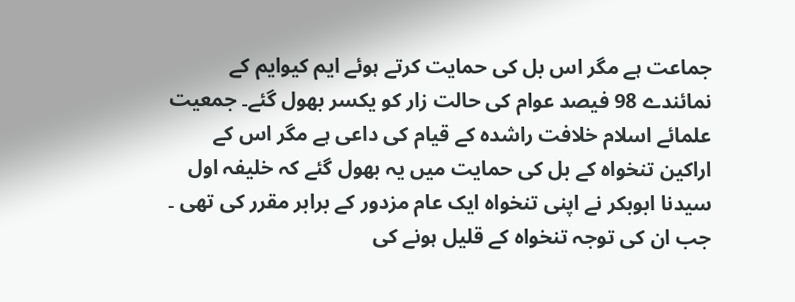جماعت ہے مگر اس بل کی حمایت کرتے ہوئے ایم کیوایم کے نمائندے 98 فیصد عوام کی حالت زار کو یکسر بھول گئے۔ جمعیت علمائے اسلام خلافت راشدہ کے قیام کی داعی ہے مگر اس کے اراکین تنخواہ کے بل کی حمایت میں یہ بھول گئے کہ خلیفہ اول سیدنا ابوبکر نے اپنی تنخواہ ایک عام مزدور کے برابر مقرر کی تھی ۔ جب ان کی توجہ تنخواہ کے قلیل ہونے کی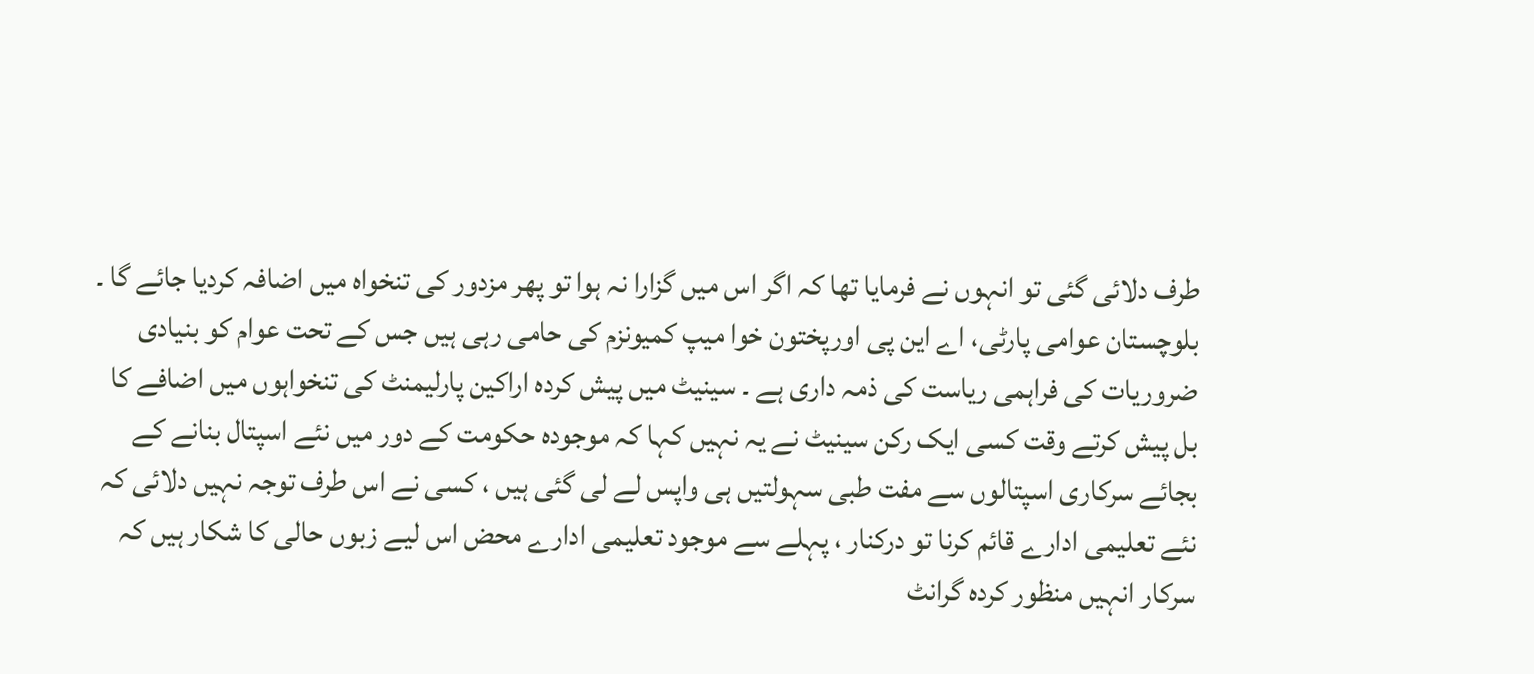طرف دلائی گئی تو انہوں نے فرمایا تھا کہ اگر اس میں گزارا نہ ہوا تو پھر مزدور کی تنخواہ میں اضافہ کردیا جائے گا ۔ بلوچستان عوامی پارٹی، اے این پی اورپختون خوا میپ کمیونزم کی حامی رہی ہیں جس کے تحت عوام کو بنیادی ضروریات کی فراہمی ریاست کی ذمہ داری ہے ۔ سینیٹ میں پیش کردہ اراکین پارلیمنٹ کی تنخواہوں میں اضافے کا بل پیش کرتے وقت کسی ایک رکن سینیٹ نے یہ نہیں کہا کہ موجودہ حکومت کے دور میں نئے اسپتال بنانے کے بجائے سرکاری اسپتالوں سے مفت طبی سہولتیں ہی واپس لے لی گئی ہیں ، کسی نے اس طرف توجہ نہیں دلائی کہ نئے تعلیمی ادارے قائم کرنا تو درکنار ، پہلے سے موجود تعلیمی ادارے محض اس لیے زبوں حالی کا شکار ہیں کہ سرکار انہیں منظور کردہ گرانٹ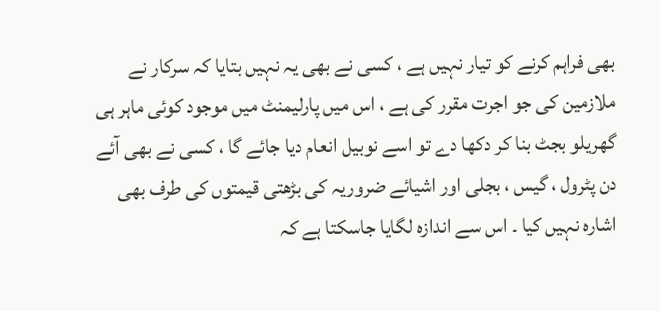بھی فراہم کرنے کو تیار نہیں ہے ، کسی نے بھی یہ نہیں بتایا کہ سرکار نے ملازمین کی جو اجرت مقرر کی ہے ، اس میں پارلیمنٹ میں موجود کوئی ماہر ہی گھریلو بجٹ بنا کر دکھا دے تو اسے نوبیل انعام دیا جائے گا ، کسی نے بھی آئے دن پٹرول ، گیس ، بجلی اور اشیائے ضروریہ کی بڑھتی قیمتوں کی طرف بھی اشارہ نہیں کیا ۔ اس سے اندازہ لگایا جاسکتا ہے کہ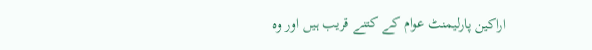اراکین پارلیمنٹ عوام کے کتنے قریب ہیں اور وہ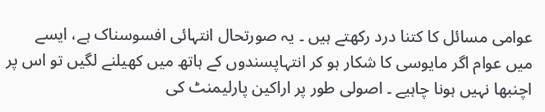عوامی مسائل کا کتنا درد رکھتے ہیں ۔ یہ صورتحال انتہائی افسوسناک ہے، ایسے میں عوام اگر مایوسی کا شکار ہو کر انتہاپسندوں کے ہاتھ میں کھیلنے لگیں تو اس پر اچنبھا نہیں ہونا چاہیے ۔ اصولی طور پر اراکین پارلیمنٹ کی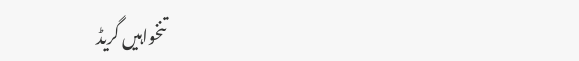تنخواہیں گریڈ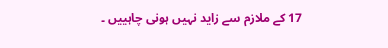17 کے ملازم سے زاید نہیں ہونی چاہییں ۔